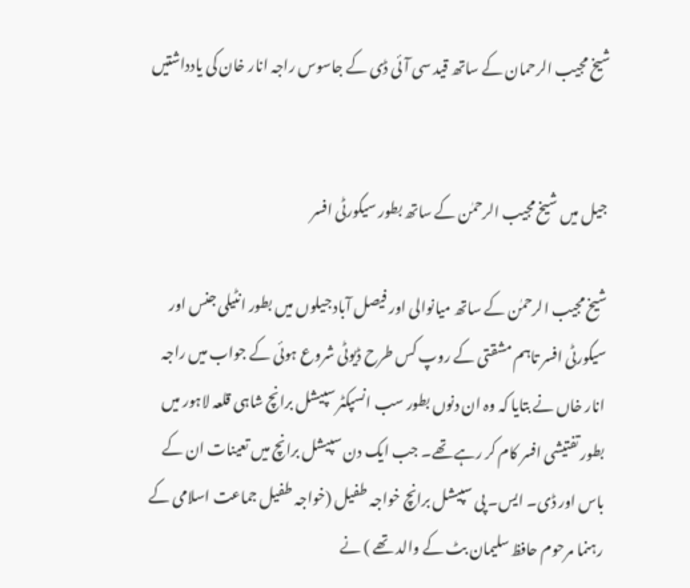شیخ مجیب الرحمان کے ساتھ قید سی آئی ڈی کے جاسوس راجہ انار خان کی یادداشتیں


جیل میں شیخ مجیب الرحمٰن کے ساتھ بطور سیکورٹی افسر

شیخ مجیب الرحمٰن کے ساتھ میانوالی اور فیصل آباد جیلوں میں بطور انٹیلی جنس اور سیکورٹی افسر تاہم مشقتی کے روپ کس طرح ڈیوٹی شروع ہوئی کے جواب میں راجہ انار خاں نے بتایا کہ وہ ان دنوں بطور سب انسپکٹر سپیشل برانچ شاہی قلعہ لاہور میں بطور تفتیشی افسر کام کر رہے تھے۔ جب ایک دن سپیشل برانچ میں تعینات ان کے باس اور ڈی۔ ایس۔ پی سپیشل برانچ خواجہ طفیل (خواجہ طفیل جماعت اسلامی کے رہنما مرحوم حافظ سلیمان بٹ کے والد تھے ) نے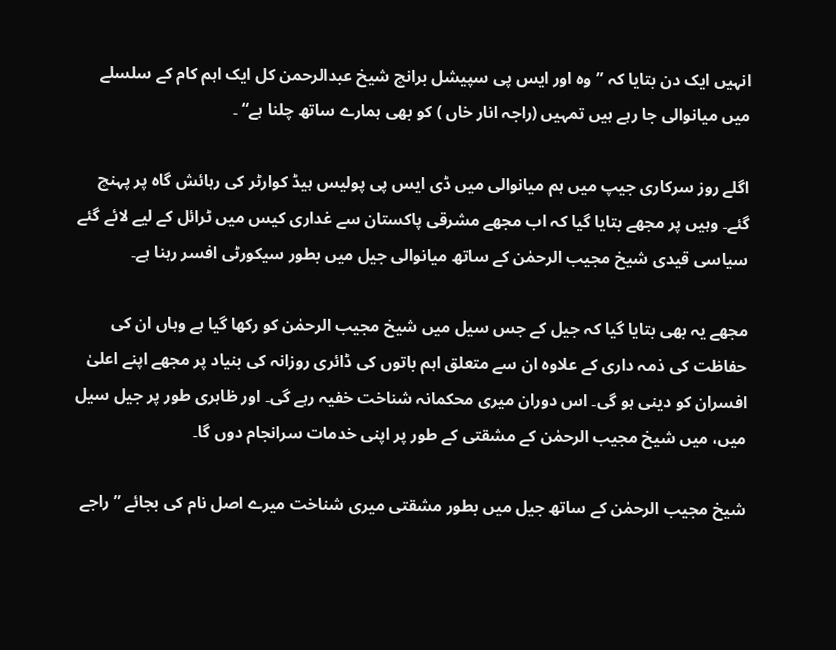انہیں ایک دن بتایا کہ ”وہ اور ایس پی سپیشل برانچ شیخ عبدالرحمن کل ایک اہم کام کے سلسلے میں میانوالی جا رہے ہیں تمہیں (راجہ انار خاں ) کو بھی ہمارے ساتھ چلنا ہے“ ۔

اگلے روز سرکاری جیپ میں ہم میانوالی میں ڈی ایس پی پولیس ہیڈ کوارٹر کی رہائش گاہ پر پہنچ گئے۔ وہیں پر مجھے بتایا گیا کہ اب مجھے مشرقی پاکستان سے غداری کیس میں ٹرائل کے لیے لائے گئے سیاسی قیدی شیخ مجیب الرحمٰن کے ساتھ میانوالی جیل میں بطور سیکورٹی افسر رہنا ہے۔

مجھے یہ بھی بتایا گیا کہ جیل کے جس سیل میں شیخ مجیب الرحمٰن کو رکھا گیا ہے وہاں ان کی حفاظت کی ذمہ داری کے علاوہ ان سے متعلق اہم باتوں کی ڈائری روزانہ کی بنیاد پر مجھے اپنے اعلیٰ افسران کو دینی ہو گی۔ اس دوران میری محکمانہ شناخت خفیہ رہے گی۔ اور ظاہری طور پر جیل سیل میں، میں شیخ مجیب الرحمٰن کے مشقتی کے طور پر اپنی خدمات سرانجام دوں گا۔

شیخ مجیب الرحمٰن کے ساتھ جیل میں بطور مشقتی میری شناخت میرے اصل نام کی بجائے ”راجے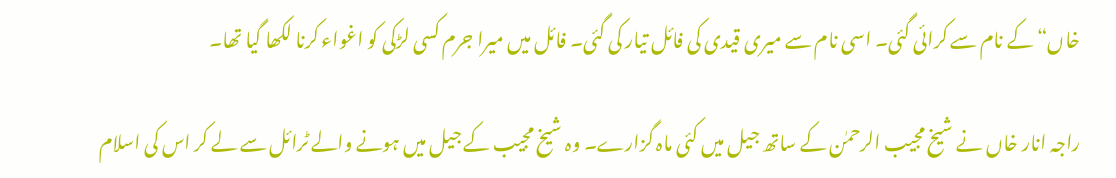خاں“ کے نام سے کرائی گئی۔ اسی نام سے میری قیدی کی فائل تیار کی گئی۔ فائل میں میرا جرم کسی لڑکی کو اغواء کرنا لکھا گیا تھا۔

راجہ انار خاں نے شیخ مجیب الرحمٰن کے ساتھ جیل میں کئی ماہ گزارے۔ وہ شیخ مجیب کے جیل میں ہونے والے ٹرائل سے لے کر اس کی اسلام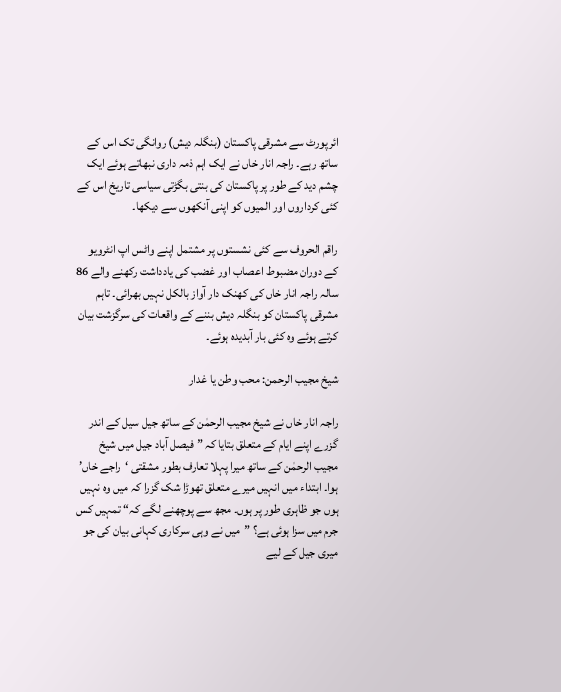ائرپورٹ سے مشرقی پاکستان (بنگلہ دیش) روانگی تک اس کے ساتھ رہے۔ راجہ انار خاں نے ایک اہم ذمہ داری نبھاتے ہوئے ایک چشم دید کے طور پر پاکستان کی بنتی بگڑتی سیاسی تاریخ اس کے کئی کرداروں اور المیوں کو اپنی آنکھوں سے دیکھا۔

راقم الحروف سے کئی نشستوں پر مشتمل اپنے واٹس اپ انٹرویو کے دوران مضبوط اعصاب اور غضب کی یادداشت رکھنے والے 86 سالہ راجہ انار خاں کی کھنک دار آواز بالکل نہیں بھرائی۔ تاہم مشرقی پاکستان کو بنگلہ دیش بننے کے واقعات کی سرگزشت بیان کرتے ہوئے وہ کئی بار آبدیدہ ہوئے۔

شیخ مجیب الرحمن: محب وطن یا غدار

راجہ انار خاں نے شیخ مجیب الرحمٰن کے ساتھ جیل سیل کے اندر گزرے اپنے ایام کے متعلق بتایا کہ ”فیصل آباد جیل میں شیخ مجیب الرحمٰن کے ساتھ میرا پہلا تعارف بطور مشقتی ‘راجے خاں’ ہوا۔ ابتداء میں انہیں میرے متعلق تھوڑا شک گزرا کہ میں وہ نہیں ہوں جو ظاہری طور پر ہوں۔ مجھ سے پوچھنے لگے کہ“ تمہیں کس جرم میں سزا ہوئی ہے؟ ”میں نے وہی سرکاری کہانی بیان کی جو میری جیل کے لیے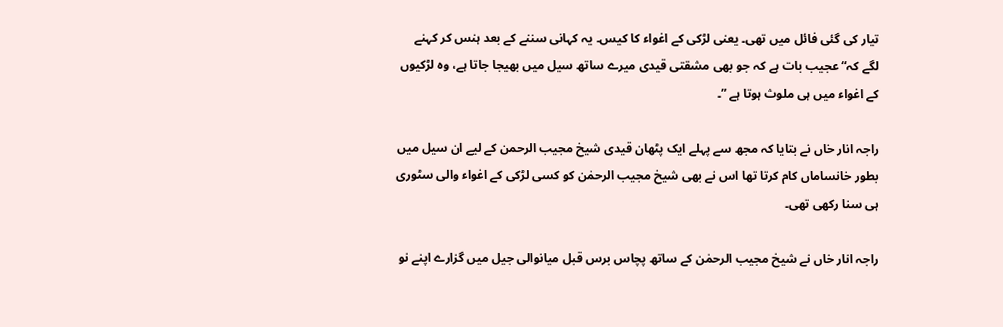تیار کی گئی فائل میں تھی۔ یعنی لڑکی کے اغواء کا کیس۔ یہ کہانی سننے کے بعد ہنس کر کہنے لگے کہ“ عجیب بات ہے کہ جو بھی مشقتی قیدی میرے ساتھ سیل میں بھیجا جاتا ہے، وہ لڑکیوں کے اغواء میں ہی ملوث ہوتا ہے ”۔

راجہ انار خاں نے بتایا کہ مجھ سے پہلے ایک پٹھان قیدی شیخ مجیب الرحمن کے لیے ان سیل میں بطور خانساماں کام کرتا تھا اس نے بھی شیخ مجیب الرحمٰن کو کسی لڑکی کے اغواء والی سٹوری ہی سنا رکھی تھی۔

راجہ انار خاں نے شیخ مجیب الرحمٰن کے ساتھ پچاس برس قبل میانوالی جیل میں گزارے اپنے نو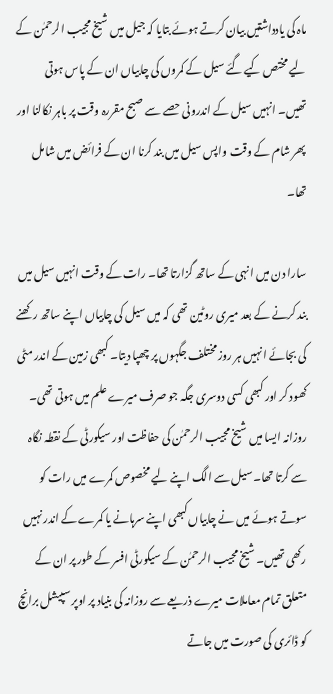ماہ کی یادداشتیں بیان کرتے ہوئے بتایا کہ جیل میں شیخ مجیب الرحمٰن کے لیے مختص کیے گئے سیل کے کمروں کی چابیاں ان کے پاس ہوتی تھیں۔ انہیں سیل کے اندرونی حصے سے صبح مقررہ وقت پر باہر نکالنا اور پھر شام کے وقت واپس سیل میں بند کرنا ان کے فرائض میں شامل تھا۔

سارا دن میں انہی کے ساتھ گزارتا تھا۔ رات کے وقت انہیں سیل میں بند کرنے کے بعد میری روٹین تھی کہ میں سیل کی چابیاں اپنے ساتھ رکھنے کی بجائے انہیں ہر روز مختلف جگہوں پر چھپا دیتا۔ کبھی زمین کے اندر مٹی کھود کر اور کبھی کسی دوسری جگہ جو صرف میرے علم میں ہوتی تھی۔ روزانہ ایسا میں شیخ مجیب الرحمٰن کی حفاظت اور سیکورٹی کے نقطہ نگاہ سے کرتا تھا۔ سیل سے الگ اپنے لیے مخصوص کمرے میں رات کو سوتے ہوئے میں نے چابیاں کبھی اپنے سرہانے یا کمرے کے اندر نہیں رکھی تھیں۔ شیخ مجیب الرحمٰن کے سیکورٹی افسر کے طور پر ان کے متعلق تمام معاملات میرے ذریعے سے روزانہ کی بنیاد پر اوپر سپیشل برانچ کو ڈائری کی صورت میں جاتے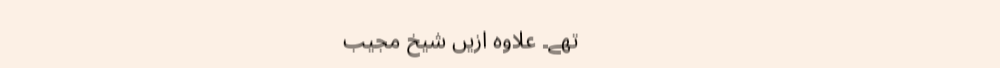تھے۔ علاوہ ازیں شیخ مجیب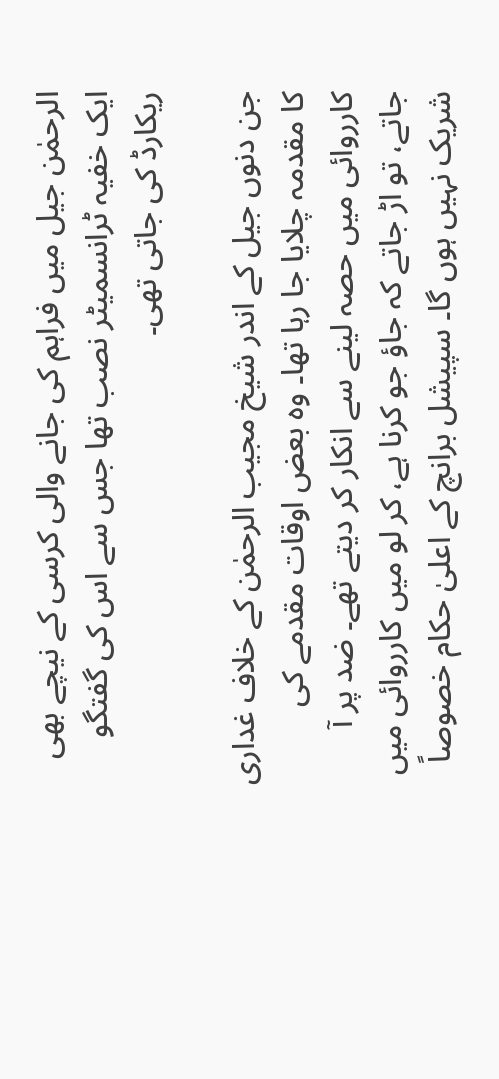الرحمٰن جیل میں فراہم کی جانے والی کرسی کے نیچے بھی ایک خفیہ ٹرانسمیٹر نصب تھا جس سے اس کی گفتگو ریکارڈ کی جاتی تھی۔

جن دنوں جیل کے اندر شیخ مجیب الرحمٰن کے خلاف غداری کا مقدمہ چلایا جا رہا تھا۔ وہ بعض اوقات مقدمے کی کارروائی میں حصہ لینے سے انکار کر دیتے تھے۔ ضد پر آ جاتے، تو اڑ جاتے کہ جاؤ جو کرنا ہے، کر لو میں کارروائی میں شریک نہیں ہوں گا۔ سپیشل برانچ کے اعلیٰ حکام خصوصاً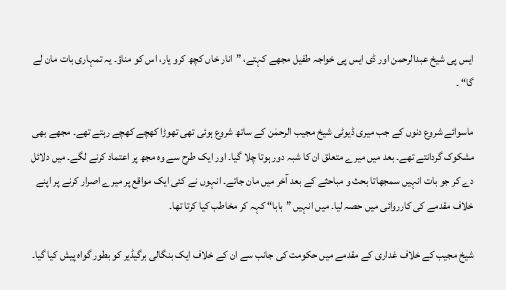ایس پی شیخ عبدالرحمن اور ڈی ایس پی خواجہ طفیل مجھے کہتے، ”انار خاں کچھ کرو یار، اس کو مناؤ۔ یہ تمہاری بات مان لے گا“ ۔

ماسوائے شروع دنوں کے جب میری ڈیوٹی شیخ مجیب الرحمٰن کے ساتھ شروع ہوئی تھی تھوڑا کھچے کھچے رہتے تھے۔ مجھے بھی مشکوک گردانتے تھے۔ بعد میں میرے متعلق ان کا شبہ دور ہوتا چلا گیا۔ اور ایک طرح سے وہ مجھ پر اعتماد کرنے لگے۔ میں دلائل دے کر جو بات انہیں سمجھاتا بحث و مباحثے کے بعد آخر میں مان جاتے۔ انہوں نے کئی ایک مواقع پر میرے اصرار کرنے پر اپنے خلاف مقدمے کی کارروائی میں حصہ لیا۔ میں انہیں ”بابا“ کہہ کر مخاطب کیا کرتا تھا۔

شیخ مجیب کے خلاف غداری کے مقدمے میں حکومت کی جانب سے ان کے خلاف ایک بنگالی برگیڈیر کو بطور گواہ پیش کیا گیا۔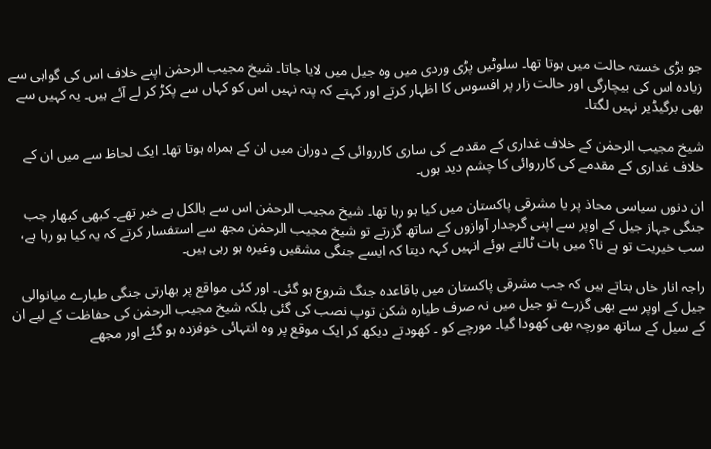جو بڑی خستہ حالت میں ہوتا تھا۔ سلوٹیں پڑی وردی میں وہ جیل میں لایا جاتا۔ شیخ مجیب الرحمٰن اپنے خلاف اس کی گواہی سے زیادہ اس کی بیچارگی اور حالت زار پر افسوس کا اظہار کرتے اور کہتے کہ پتہ نہیں اس کو کہاں سے پکڑ کر لے آئے ہیں۔ یہ کہیں سے بھی برگیڈیر نہیں لگتا۔

شیخ مجیب الرحمٰن کے خلاف غداری کے مقدمے کی ساری کارروائی کے دوران میں ان کے ہمراہ ہوتا تھا۔ ایک لحاظ سے میں ان کے خلاف غداری کے مقدمے کی کارروائی کا چشم دید ہوں۔

ان دنوں سیاسی محاذ پر یا مشرقی پاکستان میں کیا ہو رہا تھا۔ شیخ مجیب الرحمٰن اس سے بالکل بے خبر تھے۔ کبھی کبھار جب جنگی جہاز جیل کے اوپر سے اپنی گرجدار آوازوں کے ساتھ گزرتے تو شیخ مجیب الرحمٰن مجھ سے استفسار کرتے کہ یہ کیا ہو رہا ہے، سب خیریت تو ہے نا؟ میں بات ٹالتے ہوئے انہیں کہہ دیتا کہ ایسے جنگی مشقیں وغیرہ ہو رہی ہیں۔

راجہ انار خاں بتاتے ہیں کہ جب مشرقی پاکستان میں باقاعدہ جنگ شروع ہو گئی۔ اور کئی مواقع پر بھارتی جنگی طیارے میانوالی جیل کے اوپر سے بھی گزرے تو جیل میں نہ صرف طیارہ شکن توپ نصب کی گئی بلکہ شیخ مجیب الرحمٰن کی حفاظت کے لیے ان کے سیل کے ساتھ مورچہ بھی کھودا گیا۔ مورچے کو ۔ کھودتے دیکھ کر ایک موقع پر وہ انتہائی خوفزدہ ہو گئے اور مجھے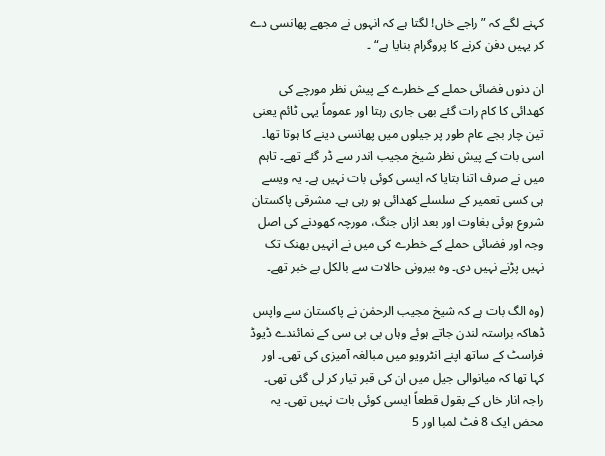کہنے لگے کہ ”راجے خاں! لگتا ہے کہ انہوں نے مجھے پھانسی دے کر یہیں دفن کرنے کا پروگرام بنایا ہے“ ۔

ان دنوں فضائی حملے کے خطرے کے پیش نظر مورچے کی کھدائی کا کام رات گئے بھی جاری رہتا اور عموماً یہی ٹائم یعنی تین چار بجے عام طور پر جیلوں میں پھانسی دینے کا ہوتا تھا۔ اسی بات کے پیش نظر شیخ مجیب اندر سے ڈر گئے تھے۔ تاہم میں نے صرف اتنا بتایا کہ ایسی کوئی بات نہیں ہے۔ یہ ویسے ہی کسی تعمیر کے سلسلے کھدائی ہو رہی ہے۔ مشرقی پاکستان شروع ہوئی بغاوت اور بعد ازاں جنگ، مورچہ کھودنے کی اصل وجہ اور فضائی حملے کے خطرے کی میں نے انہیں بھنک تک نہیں پڑنے نہیں دی۔ وہ بیرونی حالات سے بالکل بے خبر تھے۔

(وہ الگ بات ہے کہ شیخ مجیب الرحمٰن نے پاکستان سے واپس ڈھاکہ براستہ لندن جاتے ہوئے وہاں بی بی سی کے نمائندے ڈیوڈ فراسٹ کے ساتھ اپنے انٹرویو میں مبالغہ آمیزی کی تھی۔ اور کہا تھا کہ میانوالی جیل میں ان کی قبر تیار کر لی گئی تھی۔ راجہ انار خاں کے بقول قطعاً ایسی کوئی بات نہیں تھی۔ یہ محض ایک 8 فٹ لمبا اور 5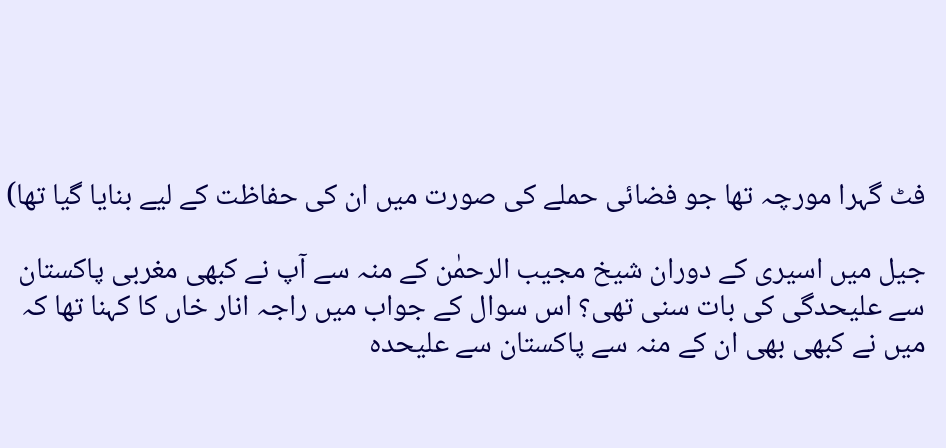فٹ گہرا مورچہ تھا جو فضائی حملے کی صورت میں ان کی حفاظت کے لیے بنایا گیا تھا)

جیل میں اسیری کے دوران شیخ مجیب الرحمٰن کے منہ سے آپ نے کبھی مغربی پاکستان سے علیحدگی کی بات سنی تھی؟ اس سوال کے جواب میں راجہ انار خاں کا کہنا تھا کہ میں نے کبھی بھی ان کے منہ سے پاکستان سے علیحدہ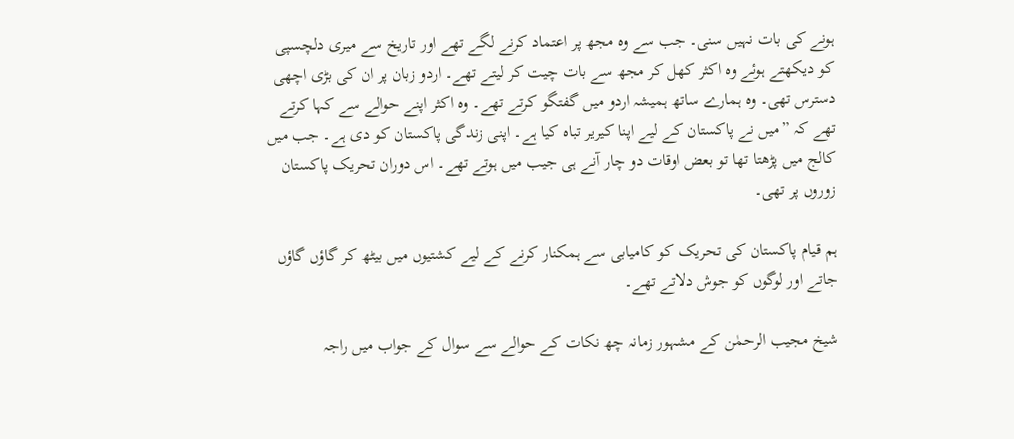ہونے کی بات نہیں سنی۔ جب سے وہ مجھ پر اعتماد کرنے لگے تھے اور تاریخ سے میری دلچسپی کو دیکھتے ہوئے وہ اکثر کھل کر مجھ سے بات چیت کر لیتے تھے۔ اردو زبان پر ان کی بڑی اچھی دسترس تھی۔ وہ ہمارے ساتھ ہمیشہ اردو میں گفتگو کرتے تھے۔ وہ اکثر اپنے حوالے سے کہا کرتے تھے کہ ”میں نے پاکستان کے لیے اپنا کیریر تباہ کیا ہے۔ اپنی زندگی پاکستان کو دی ہے۔ جب میں کالج میں پڑھتا تھا تو بعض اوقات دو چار آنے ہی جیب میں ہوتے تھے۔ اس دوران تحریک پاکستان زوروں پر تھی۔

ہم قیام پاکستان کی تحریک کو کامیابی سے ہمکنار کرنے کے لیے کشتیوں میں بیٹھ کر گاؤں گاؤں جاتے اور لوگوں کو جوش دلاتے تھے۔

شیخ مجیب الرحمٰن کے مشہور زمانہ چھ نکات کے حوالے سے سوال کے جواب میں راجہ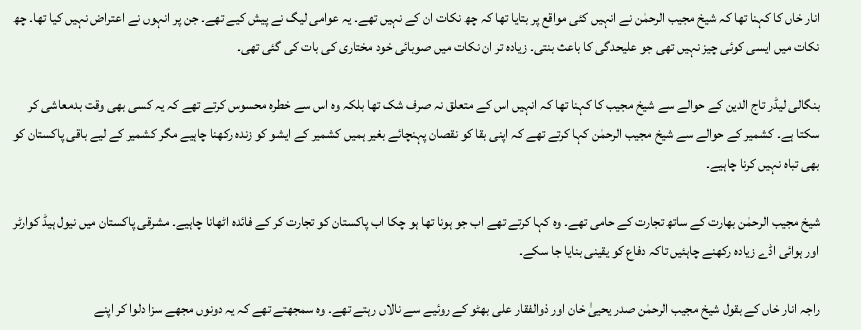انار خاں کا کہنا تھا کہ شیخ مجیب الرحمٰن نے انہیں کئی مواقع پر بتایا تھا کہ چھ نکات ان کے نہیں تھے۔ یہ عوامی لیگ نے پیش کیے تھے۔ جن پر انہوں نے اعتراض نہیں کیا تھا۔ چھ نکات میں ایسی کوئی چیز نہیں تھی جو علیحدگی کا باعث بنتی۔ زیادہ تر ان نکات میں صوبائی خود مختاری کی بات کی گئی تھی۔

بنگالی لیڈر تاج الدین کے حوالے سے شیخ مجیب کا کہنا تھا کہ انہیں اس کے متعلق نہ صرف شک تھا بلکہ وہ اس سے خطرہ محسوس کرتے تھے کہ یہ کسی بھی وقت بدمعاشی کر سکتا ہے۔ کشمیر کے حوالے سے شیخ مجیب الرحمٰن کہا کرتے تھے کہ اپنی بقا کو نقصان پہنچائے بغیر ہمیں کشمیر کے ایشو کو زندہ رکھنا چاہیے مگر کشمیر کے لیے باقی پاکستان کو بھی تباہ نہیں کرنا چاہیے۔

شیخ مجیب الرحمٰن بھارت کے ساتھ تجارت کے حامی تھے۔ وہ کہا کرتے تھے اب جو ہونا تھا ہو چکا اب پاکستان کو تجارت کر کے فائدہ اٹھانا چاہیے۔ مشرقی پاکستان میں نیول ہیڈ کوارٹر اور ہوائی اڈے زیادہ رکھنے چاہئیں تاکہ دفاع کو یقینی بنایا جا سکے۔

راجہ انار خاں کے بقول شیخ مجیب الرحمٰن صدر یحییٰ خان اور ذوالفقار علی بھٹو کے روئیے سے نالاں رہتے تھے۔ وہ سمجھتے تھے کہ یہ دونوں مجھے سزا دلوا کر اپنے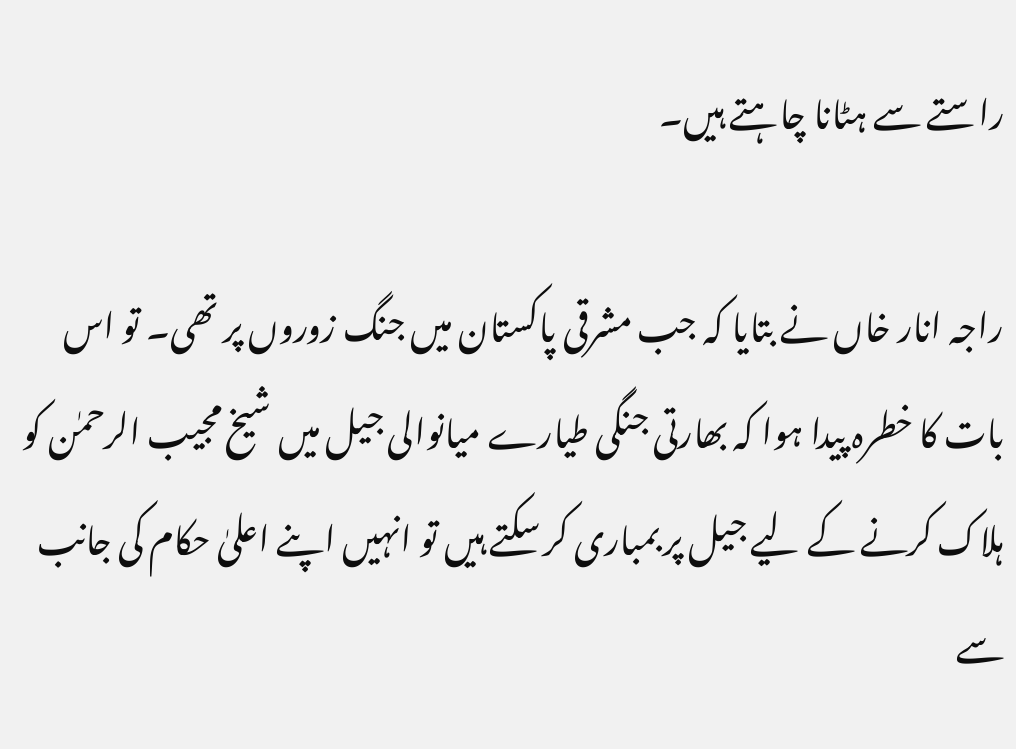راستے سے ہٹانا چاہتے ہیں۔

راجہ انار خاں نے بتایا کہ جب مشرقی پاکستان میں جنگ زوروں پر تھی۔ تو اس بات کا خطرہ پیدا ہوا کہ بھارتی جنگی طیارے میانوالی جیل میں شیخ مجیب الرحمٰن کو ہلاک کرنے کے لیے جیل پر بمباری کر سکتے ہیں تو انہیں اپنے اعلیٰ حکام کی جانب سے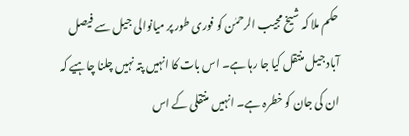حکم ملا کہ شیخ مجیب الرحمٰن کو فوری طور پر میانوالی جیل سے فیصل آباد جیل منتقل کیا جا رہا ہے۔ اس بات کا انہیں پتہ نہیں چلنا چاہیے کہ ان کی جان کو خطرہ ہے۔ انہیں منتقلی کے اس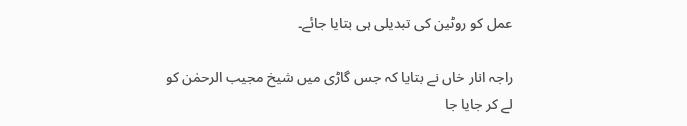عمل کو روٹین کی تبدیلی ہی بتایا جائے۔

راجہ انار خاں نے بتایا کہ جس گاڑی میں شیخ مجیب الرحمٰن کو لے کر جایا جا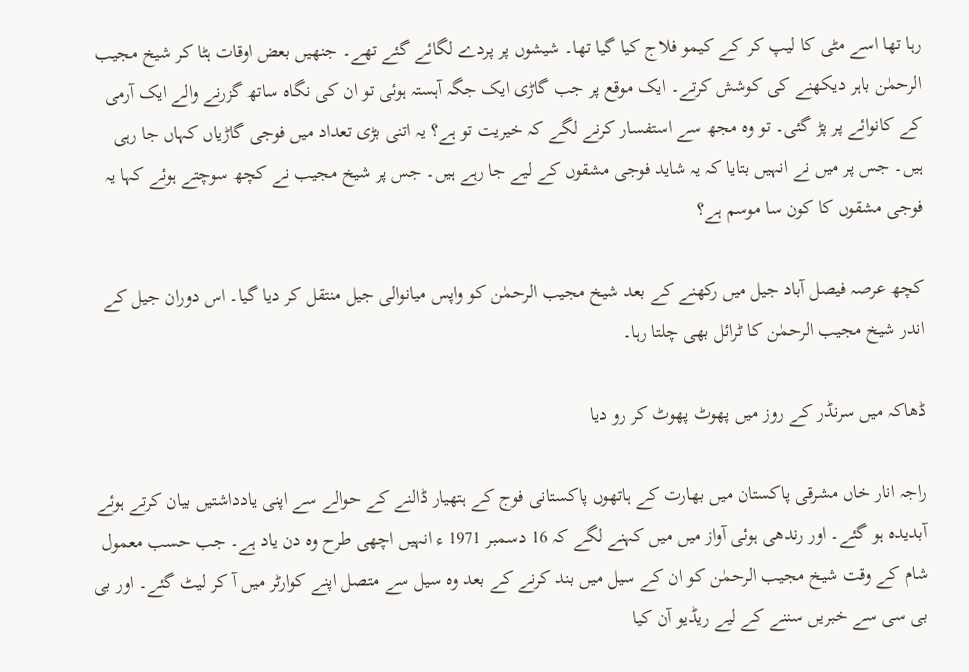رہا تھا اسے مٹی کا لیپ کر کے کیمو فلاج کیا گیا تھا۔ شیشوں پر پردے لگائے گئے تھے۔ جنھیں بعض اوقات ہٹا کر شیخ مجیب الرحمٰن باہر دیکھنے کی کوشش کرتے۔ ایک موقع پر جب گاڑی ایک جگہ آہستہ ہوئی تو ان کی نگاہ ساتھ گزرنے والے ایک آرمی کے کانوائے پر پڑ گئی۔ تو وہ مجھ سے استفسار کرنے لگے کہ خیریت تو ہے؟ یہ اتنی بڑی تعداد میں فوجی گاڑیاں کہاں جا رہی ہیں۔ جس پر میں نے انہیں بتایا کہ یہ شاید فوجی مشقوں کے لیے جا رہے ہیں۔ جس پر شیخ مجیب نے کچھ سوچتے ہوئے کہا یہ فوجی مشقوں کا کون سا موسم ہے؟

کچھ عرصہ فیصل آباد جیل میں رکھنے کے بعد شیخ مجیب الرحمٰن کو واپس میانوالی جیل منتقل کر دیا گیا۔ اس دوران جیل کے اندر شیخ مجیب الرحمٰن کا ٹرائل بھی چلتا رہا۔

ڈھاکہ میں سرنڈر کے روز میں پھوٹ پھوٹ کر رو دیا

راجہ انار خاں مشرقی پاکستان میں بھارت کے ہاتھوں پاکستانی فوج کے ہتھیار ڈالنے کے حوالے سے اپنی یادداشتیں بیان کرتے ہوئے آبدیدہ ہو گئے۔ اور رندھی ہوئی آواز میں میں کہنے لگے کہ 16 دسمبر 1971 ء انہیں اچھی طرح وہ دن یاد ہے۔ جب حسب معمول شام کے وقت شیخ مجیب الرحمٰن کو ان کے سیل میں بند کرنے کے بعد وہ سیل سے متصل اپنے کوارٹر میں آ کر لیٹ گئے۔ اور بی بی سی سے خبریں سننے کے لیے ریڈیو آن کیا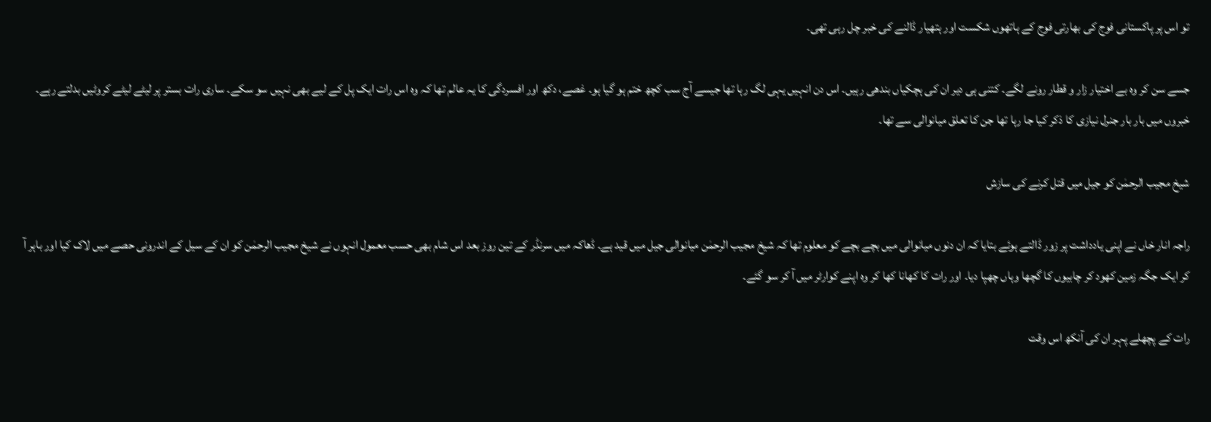تو اس پر پاکستانی فوج کی بھارتی فوج کے ہاتھوں شکست اور ہتھیار ڈالنے کی خبر چل رہی تھی۔

جسے سن کر وہ بے اختیار زار و قطار رونے لگے۔ کتنی ہی دیر ان کی ہچکیاں بندھی رہیں۔ اس دن انہیں یہی لگ رہا تھا جیسے آج سب کچھ ختم ہو گیا ہو۔ غصے، دکھ اور افسردگی کا یہ عالم تھا کہ وہ اس رات ایک پل کے لیے بھی نہیں سو سکے۔ ساری رات بستر پر لیٹے لیٹے کروٹیں بدلتے رہے۔ خبروں میں بار بار جنرل نیازی کا ذکر کیا جا رہا تھا جن کا تعلق میانوالی سے تھا۔

شیخ مجیب الرحمٰن کو جیل میں قتل کرنے کی سازش

راجہ انار خاں نے اپنی یادداشت پر زور ڈالتے ہوئے بتایا کہ ان دنوں میانوالی میں بچے بچے کو معلوم تھا کہ شیخ مجیب الرحمٰن میانوالی جیل میں قید ہے۔ ڈھاکہ میں سرنڈر کے تین روز بعد اس شام بھی حسب معمول انہوں نے شیخ مجیب الرحمٰن کو ان کے سیل کے اندرونی حصے میں لاک کیا اور باہر آ کر ایک جگہ زمین کھود کر چابیوں کا گچھا وہاں چھپا دیا۔ اور رات کا کھانا کھا کر وہ اپنے کوارٹر میں آ کر سو گئے۔

رات کے پچھلے پہر ان کی آنکھ اس وقت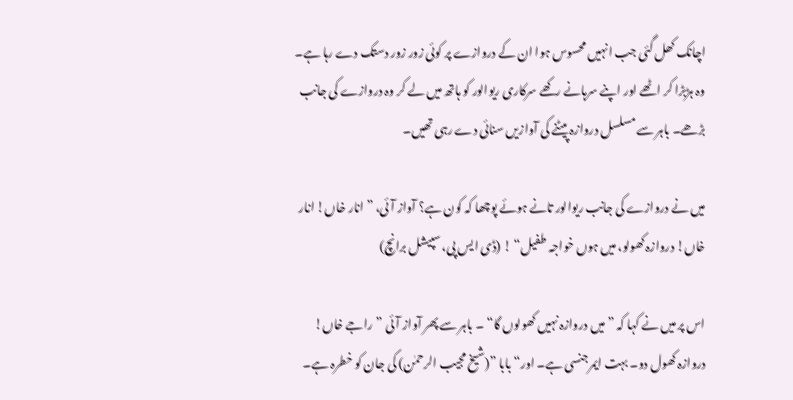اچانک کھل گئی جب انہیں محسوس ہوا ان کے دروازے پر کوئی زور زور دستک دے رہا ہے۔ وہ ہڑبڑا کر اٹھے اور اپنے سرہانے رکھے سرکاری ریوالور کو ہاتھ میں لے کر وہ دروازے کی جانب بڑھے۔ باہر سے مسلسل دروازہ پیٹنے کی آوازیں سنائی دے رہی تھیں۔

میں نے دروازے کی جانب ریوالور تانے ہوئے پوچھا کہ کون ہے؟ آواز آئی، ”انار خاں! انار خاں! دروازہ کھولو، میں ہوں خواجہ طفیل“ ! (ڈی ایس پی، سپیشل برانچ)

اس پر میں نے کہا کہ ”میں دروازہ نہیں کھولوں گا“ ۔ باہر سے پھر آواز آئی ”راجے خاں! دروازہ کھول دو۔ بہت ایمرجنسی ہے۔ اور“ بابا ”(شیخ مجیب الرحمٰن) کی جان کو خطرہ ہے۔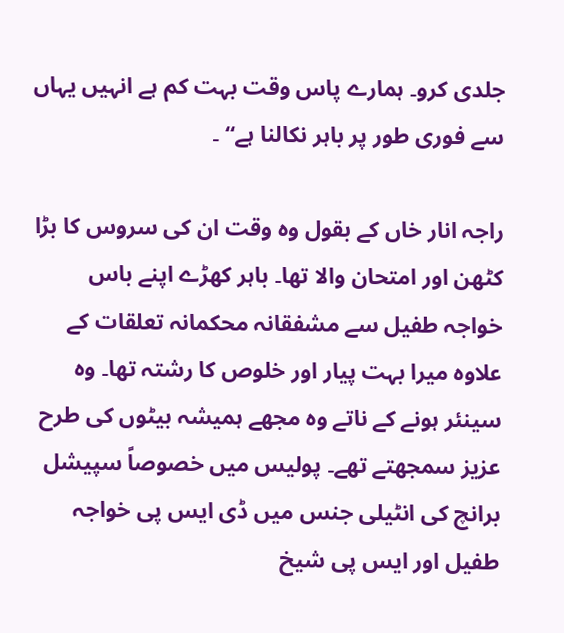جلدی کرو۔ ہمارے پاس وقت بہت کم ہے انہیں یہاں سے فوری طور پر باہر نکالنا ہے“ ۔

راجہ انار خاں کے بقول وہ وقت ان کی سروس کا بڑا کٹھن اور امتحان والا تھا۔ باہر کھڑے اپنے باس خواجہ طفیل سے مشفقانہ محکمانہ تعلقات کے علاوہ میرا بہت پیار اور خلوص کا رشتہ تھا۔ وہ سینئر ہونے کے ناتے وہ مجھے ہمیشہ بیٹوں کی طرح عزیز سمجھتے تھے۔ پولیس میں خصوصاً سپیشل برانچ کی انٹیلی جنس میں ڈی ایس پی خواجہ طفیل اور ایس پی شیخ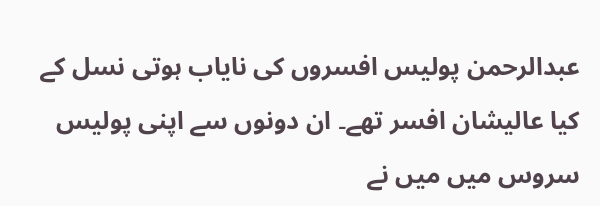عبدالرحمن پولیس افسروں کی نایاب ہوتی نسل کے کیا عالیشان افسر تھے۔ ان دونوں سے اپنی پولیس سروس میں میں نے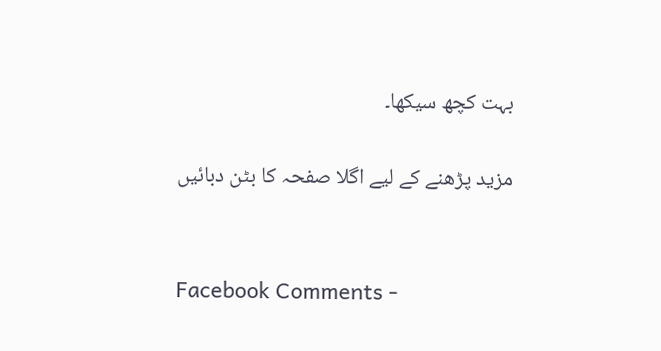بہت کچھ سیکھا۔

مزید پڑھنے کے لیے اگلا صفحہ کا بٹن دبائیں


Facebook Comments -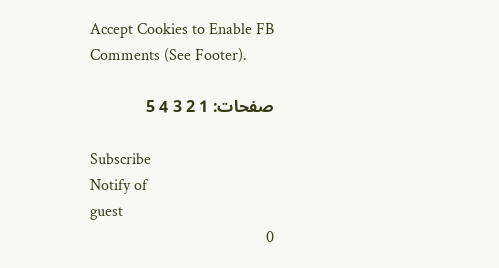Accept Cookies to Enable FB Comments (See Footer).

صفحات: 1 2 3 4 5

Subscribe
Notify of
guest
0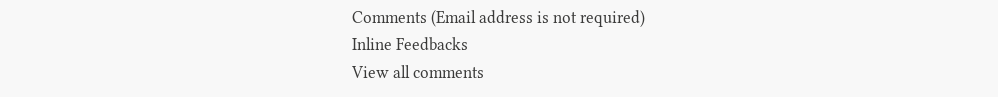Comments (Email address is not required)
Inline Feedbacks
View all comments